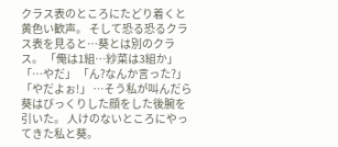クラス表のところにたどり着くと黄色い歓声。 そして恐る恐るクラス表を見ると…葵とは別のクラス。 「俺は1組…紗菜は3組か」 「…やだ」 「ん?なんか言った?」 「やだよぉ!」 …そう私が叫んだら葵はびっくりした顔をした後腕を引いた。 人けのないところにやってきた私と葵。